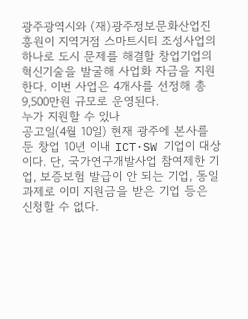광주광역시와 (재)광주정보문화산업진흥원이 지역거점 스마트시티 조성사업의 하나로 도시 문제를 해결할 창업기업의 혁신기술을 발굴해 사업화 자금을 지원한다. 이번 사업은 4개사를 선정해 총 9,500만원 규모로 운영된다.
누가 지원할 수 있나
공고일(4월 10일) 현재 광주에 본사를 둔 창업 10년 이내 ICT·SW 기업이 대상이다. 단, 국가연구개발사업 참여제한 기업, 보증보험 발급이 안 되는 기업, 동일 과제로 이미 지원금을 받은 기업 등은 신청할 수 없다.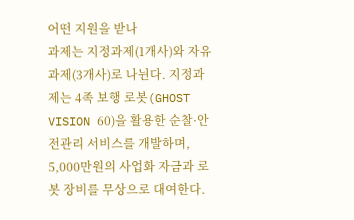어떤 지원을 받나
과제는 지정과제(1개사)와 자유과제(3개사)로 나뉜다. 지정과제는 4족 보행 로봇(GHOST VISION 60)을 활용한 순찰·안전관리 서비스를 개발하며, 5,000만원의 사업화 자금과 로봇 장비를 무상으로 대여한다.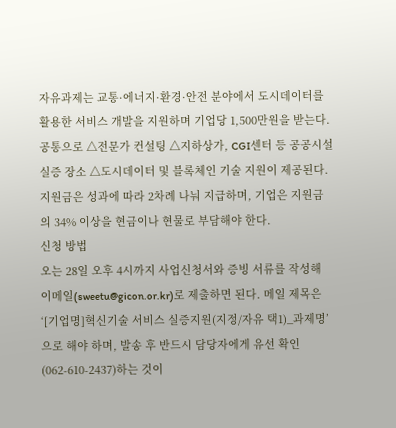자유과제는 교통·에너지·환경·안전 분야에서 도시데이터를 활용한 서비스 개발을 지원하며 기업당 1,500만원을 받는다.
공통으로 △전문가 컨설팅 △지하상가, CGI센터 등 공공시설 실증 장소 △도시데이터 및 블록체인 기술 지원이 제공된다. 지원금은 성과에 따라 2차례 나눠 지급하며, 기업은 지원금의 34% 이상을 현금이나 현물로 부담해야 한다.
신청 방법
오는 28일 오후 4시까지 사업신청서와 증빙 서류를 작성해 이메일(sweetu@gicon.or.kr)로 제출하면 된다. 메일 제목은 ‘[기업명]혁신기술 서비스 실증지원(지정/자유 택1)_과제명’으로 해야 하며, 발송 후 반드시 담당자에게 유선 확인(062-610-2437)하는 것이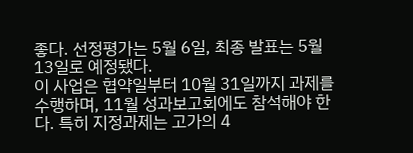좋다. 선정평가는 5월 6일, 최종 발표는 5월 13일로 예정됐다.
이 사업은 협약일부터 10월 31일까지 과제를 수행하며, 11월 성과보고회에도 참석해야 한다. 특히 지정과제는 고가의 4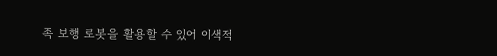족 보행 로봇을 활용할 수 있어 이색적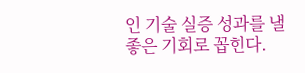인 기술 실증 성과를 낼 좋은 기회로 꼽힌다.